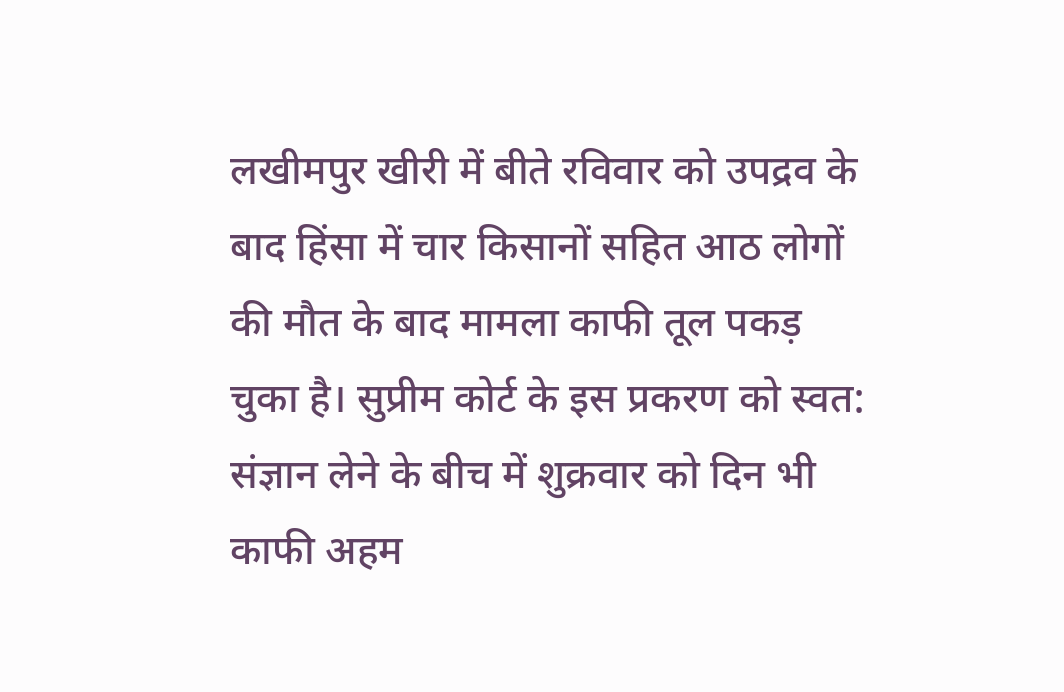लखीमपुर खीरी में बीते रविवार को उपद्रव के बाद हिंसा में चार किसानों सहित आठ लोगों की मौत के बाद मामला काफी तूल पकड़ चुका है। सुप्रीम कोर्ट के इस प्रकरण को स्वत: संज्ञान लेने के बीच में शुक्रवार को दिन भी काफी अहम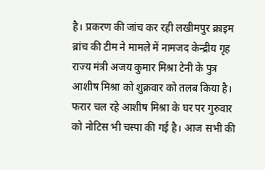है। प्रकरण की जांच कर रही लखीमपुर क्राइम ब्रांच की टीम ने मामले में नामजद केन्द्रीय गृह राज्य मंत्री अजय कुमार मिश्रा टेनी के पुत्र आशीष मिश्रा को शुक्रवार को तलब किया है। फरार चल रहे आशीष मिश्रा के घर पर गुरुवार को नोटिस भी चस्पा की गई है। आज सभी की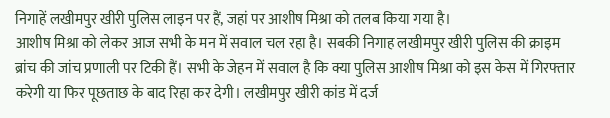निगाहें लखीमपुर खीरी पुलिस लाइन पर हैं, जहां पर आशीष मिश्रा को तलब किया गया है।
आशीष मिश्रा को लेकर आज सभी के मन में सवाल चल रहा है। सबकी निगाह लखीमपुर खीरी पुलिस की क्राइम ब्रांच की जांच प्रणाली पर टिकी हैं। सभी के जेहन में सवाल है कि क्या पुलिस आशीष मिश्रा को इस केस में गिरफ्तार करेगी या फिर पूछताछ के बाद रिहा कर देगी। लखीमपुर खीरी कांड में दर्ज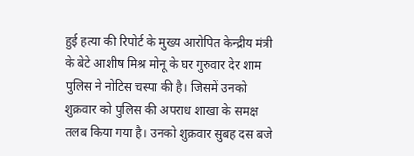हुई हत्या की रिपोर्ट के मुख्य आरोपित केन्द्रीय मंत्री के बेटे आशीष मिश्र मोनू के घर गुरुवार देर शाम पुलिस ने नोटिस चस्पा की है। जिसमें उनको शुक्रवार को पुलिस की अपराध शाखा के समक्ष तलब किया गया है। उनको शुक्रवार सुबह दस बजे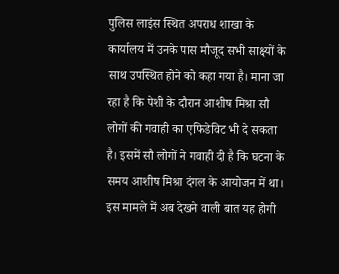पुलिस लाइंस स्थित अपराध शाखा के कार्यालय में उनके पास मौजूद सभी साक्ष्यों के साथ उपस्थित होने को कहा गया है। माना जा रहा है कि पेशी के दौरान आशीष मिश्रा सौ लोगों की गवाही का एफिडेविट भी दे सकता है। इसमें सौ लोगों ने गवाही दी है कि घटना के समय आशीष मिश्रा दंगल के आयोजन में था।
इस मामले में अब देखने वाली बात यह होगी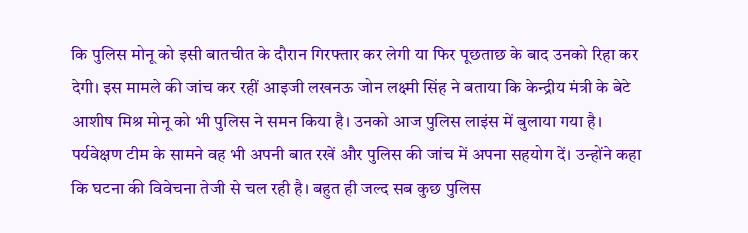कि पुलिस मोनू को इसी बातचीत के दौरान गिरफ्तार कर लेगी या फिर पूछताछ के बाद उनको रिहा कर देगी। इस मामले की जांच कर रहीं आइजी लखनऊ जोन लक्ष्मी सिंह ने बताया कि केन्द्रीय मंत्री के बेटे आशीष मिश्र मोनू को भी पुलिस ने समन किया है। उनको आज पुलिस लाइंस में बुलाया गया है। पर्यवेक्षण टीम के सामने वह भी अपनी बात रखें और पुलिस की जांच में अपना सहयोग दें। उन्होंने कहा कि घटना की विवेचना तेजी से चल रही है। बहुत ही जल्द सब कुछ पुलिस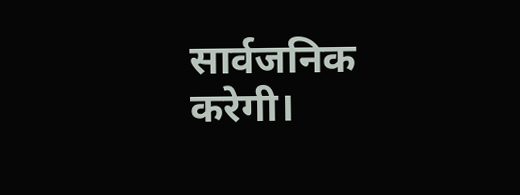सार्वजनिक करेगी।